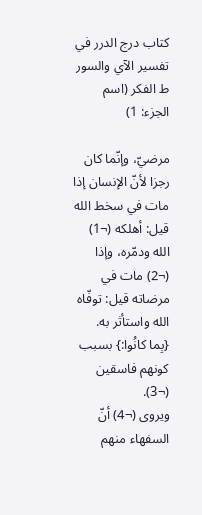كتاب درج الدرر في تفسير الآي والسور ط الفكر (اسم الجزء: 1)

مرضيّ، وإنّما كان رجزا لأنّ الإنسان إذا مات في سخط الله قيل: أهلكه (¬1) الله ودمّره، وإذا (¬2) مات في مرضاته قيل: توفّاه الله واستأثر به.
{بِما كانُوا:} بسبب كونهم فاسقين (¬3).
ويروى (¬4) أنّ السفهاء منهم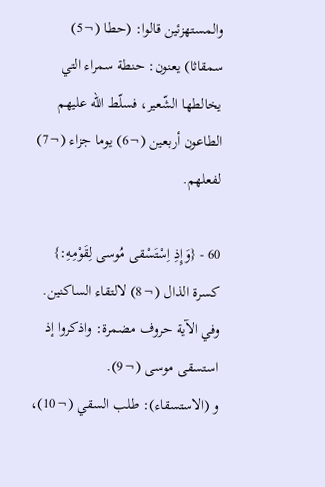والمستهزئين قالوا: (حطا (¬5) سمقاثا) يعنون: حنطة سمراء التي يخالطها الشّعير، فسلّط الله عليهم الطاعون أربعين (¬6) يوما جزاء (¬7) لفعلهم.

60 - {وَإِذِ اِسْتَسْقى مُوسى لِقَوْمِهِ:} كسرة الذال (¬8) لالتقاء الساكنين.
وفي الآية حروف مضمرة: واذكروا إذ استسقى موسى (¬9).
و (الاستسقاء): طلب السقي (¬10)،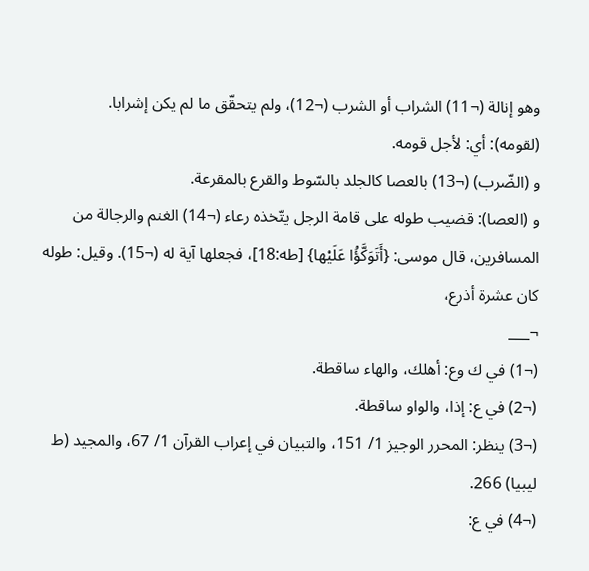وهو إنالة (¬11) الشراب أو الشرب (¬12)، ولم يتحقّق ما لم يكن إشرابا.
(لقومه): أي: لأجل قومه.
و (الضّرب) (¬13) بالعصا كالجلد بالسّوط والقرع بالمقرعة.
و (العصا): قضيب طوله على قامة الرجل يتّخذه رعاء (¬14) الغنم والرجالة من المسافرين، قال موسى: {أَتَوَكَّؤُا عَلَيْها} [طه:18]، فجعلها آية له (¬15). وقيل: طوله كان عشرة أذرع،
¬___
(¬1) في ك وع: أهلك، والهاء ساقطة.
(¬2) في ع: إذا، والواو ساقطة.
(¬3) ينظر: المحرر الوجيز 1/ 151، والتبيان في إعراب القرآن 1/ 67، والمجيد (ط ليبيا) 266.
(¬4) في ع: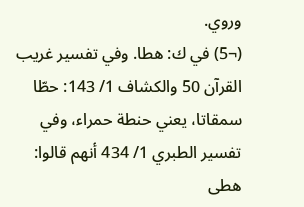وروي.
(¬5) في ك: هطا. وفي تفسير غريب القرآن 50 والكشاف 1/ 143: حطّا سمقاتا، يعني حنطة حمراء، وفي تفسير الطبري 1/ 434 أنهم قالوا: هطى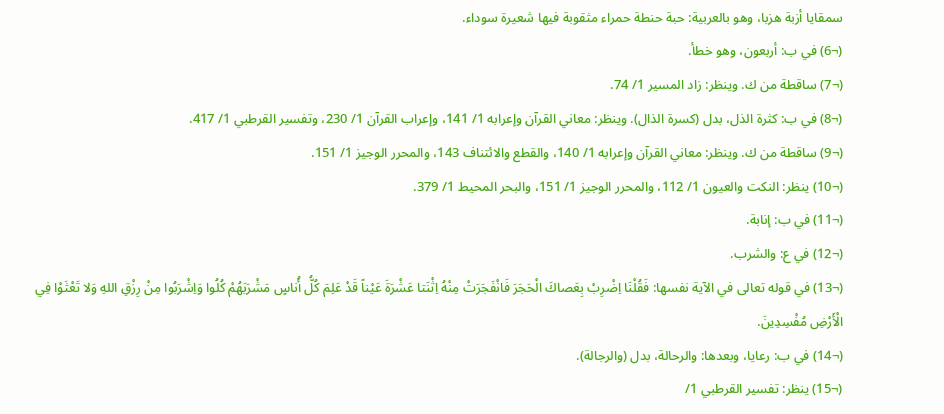سمقايا أزبة هزبا، وهو بالعربية: حبة حنطة حمراء مثقوبة فيها شعيرة سوداء.
(¬6) في ب: أربعون، وهو خطأ.
(¬7) ساقطة من ك. وينظر: زاد المسير 1/ 74.
(¬8) في ب: كثرة الذل، بدل (كسرة الذال). وينظر: معاني القرآن وإعرابه 1/ 141، وإعراب القرآن 1/ 230، وتفسير القرطبي 1/ 417.
(¬9) ساقطة من ك. وينظر: معاني القرآن وإعرابه 1/ 140، والقطع والائتناف 143، والمحرر الوجيز 1/ 151.
(¬10) ينظر: النكت والعيون 1/ 112، والمحرر الوجيز 1/ 151، والبحر المحيط 1/ 379.
(¬11) في ب: إنابة.
(¬12) في ع: والشرب.
(¬13) في قوله تعالى في الآية نفسها: فَقُلْنَا اِضْرِبْ بِعَصاكَ الْحَجَرَ فَانْفَجَرَتْ مِنْهُ اِثْنَتا عَشْرَةَ عَيْناً قَدْ عَلِمَ كُلُّ أُناسٍ مَشْرَبَهُمْ كُلُوا وَاِشْرَبُوا مِنْ رِزْقِ اللهِ وَلا تَعْثَوْا فِي الْأَرْضِ مُفْسِدِينَ.
(¬14) في ب: رعايا، وبعدها: والرحالة، بدل (والرجالة).
(¬15) ينظر: تفسير القرطبي 1/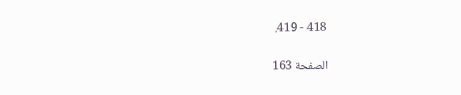418 - 419.

الصفحة 163